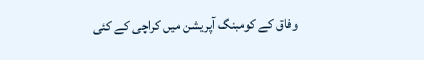وفاق کے کومبنگ آپریشن میں کراچی کے کئی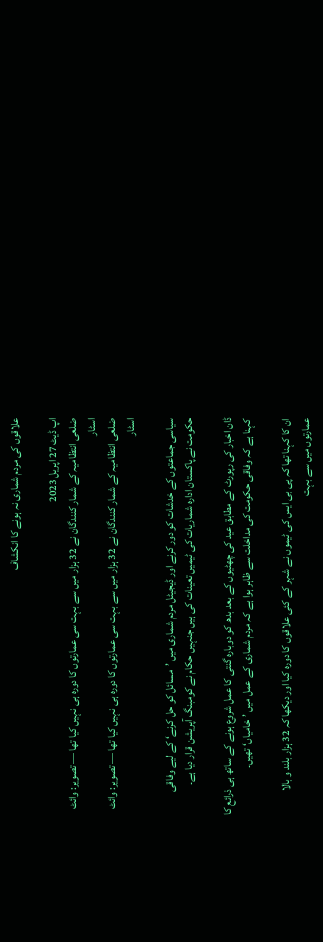علاقوں کی مردم شماری نہ ہونے کا انکشاف

اپ ڈیٹ 27 اپريل 2023
ضلعی انتظامیہ کے شمار کنندگان نے 32 ہزار میں سے بہت سی عمارتوں کا دورہ ہی نہیں کیا تھا — تصویر: وائٹ اسٹار
ضلعی انتظامیہ کے شمار کنندگان نے 32 ہزار میں سے بہت سی عمارتوں کا دورہ ہی نہیں کیا تھا — تصویر: وائٹ اسٹار

سیاسی جماعتوں کے خدشات کو دور کرنے اور ڈیجیٹل مردم شماری میں ’مسائل کو حل کرنے‘ کے لیے وفاقی حکومت نے پاکستان ادارہ شماریات کی ٹیمیں تعینات کی ہیں جنہیں حکام نے کومبنگ آپریشن قرار دیا ہے۔

ڈان اخبار کی رپورٹ کے مطابق عید کی چھٹیوں کے بعد بدھ کو دوبارہ گنتی کا عمل شروع ہونے کے ساتھ ہی ذرائع کا کہنا ہے کہ وفاقی حکومت کی مداخلت سے ظاہر ہوا ہے کہ مردم شماری کے عمل میں ’خامیاں‘ تھیں۔

ان کا کہنا تھا کہ پی بی ایس کی ٹیموں نے شہر کے کئی علاقوں کا دورہ کیا اور دیکھا کہ 32 ہزار بلند و بالا عمارتوں میں سے بہت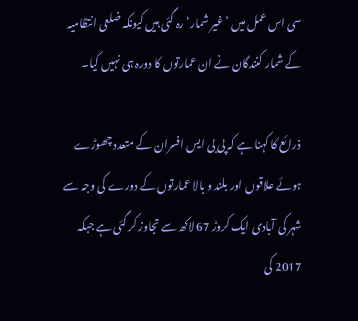سی اس عمل میں ’غیر شمار‘ رہ گئی ہیں کیونکہ ضلعی انتظامیہ کے شمار کنندگان نے ان عمارتوں کا دورہ ہی نہیں کیا۔

ذرائع کا کہنا ہے کہ پی بی ایس افسران کے متعدد چھوڑے ہوئے علاقوں اور بلند و بالا عمارتوں کے دورے کی وجہ سے شہر کی آبادی ایک کروڑ 67 لاکھ سے تجاوز کر گئی ہے جبکہ 2017 کی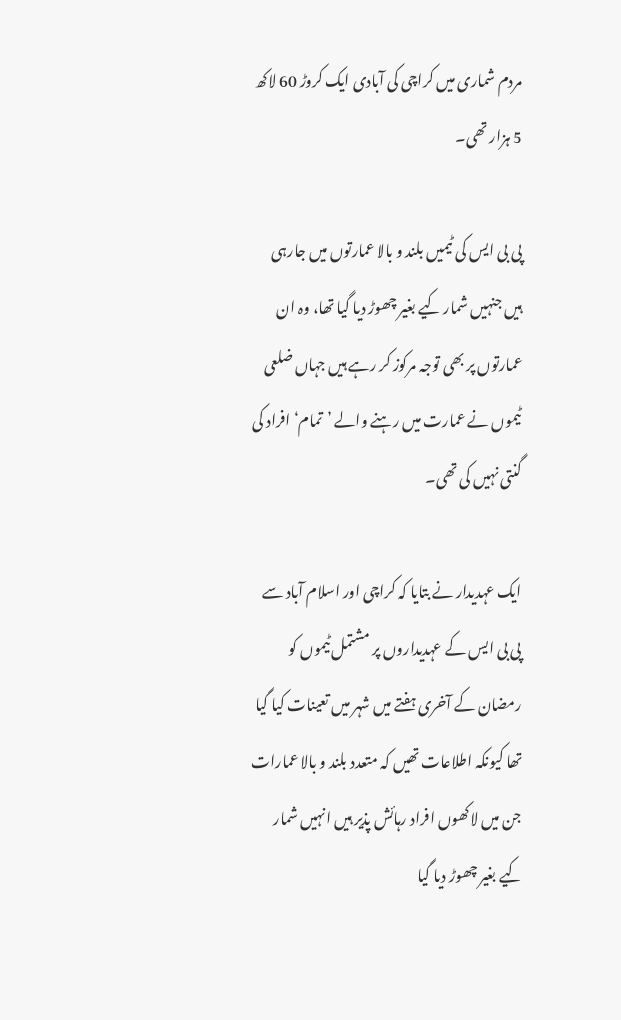مردم شماری میں کراچی کی آبادی ایک کروڑ 60 لاکھ 5 ہزار تھی۔

پی بی ایس کی ٹیمیں بلند و بالا عمارتوں میں جارہی ہیں جنہیں شمار کیے بغیر چھوڑ دیا گیا تھا، وہ ان عمارتوں پر بھی توجہ مرکوز کر رہے ہیں جہاں ضلعی ٹیموں نے عمارت میں رہنے والے ’تمام‘ افراد کی گنتی نہیں کی تھی۔

ایک عہدیدار نے بتایا کہ کراچی اور اسلام آباد سے پی بی ایس کے عہدیداروں پر مشتمل ٹیموں کو رمضان کے آخری ہفتے میں شہر میں تعینات کیا گیا تھا کیونکہ اطلاعات تھیں کہ متعدد بلند و بالا عمارات جن میں لاکھوں افراد رہائش پذیر ہیں انہیں شمار کیے بغیر چھوڑ دیا گیا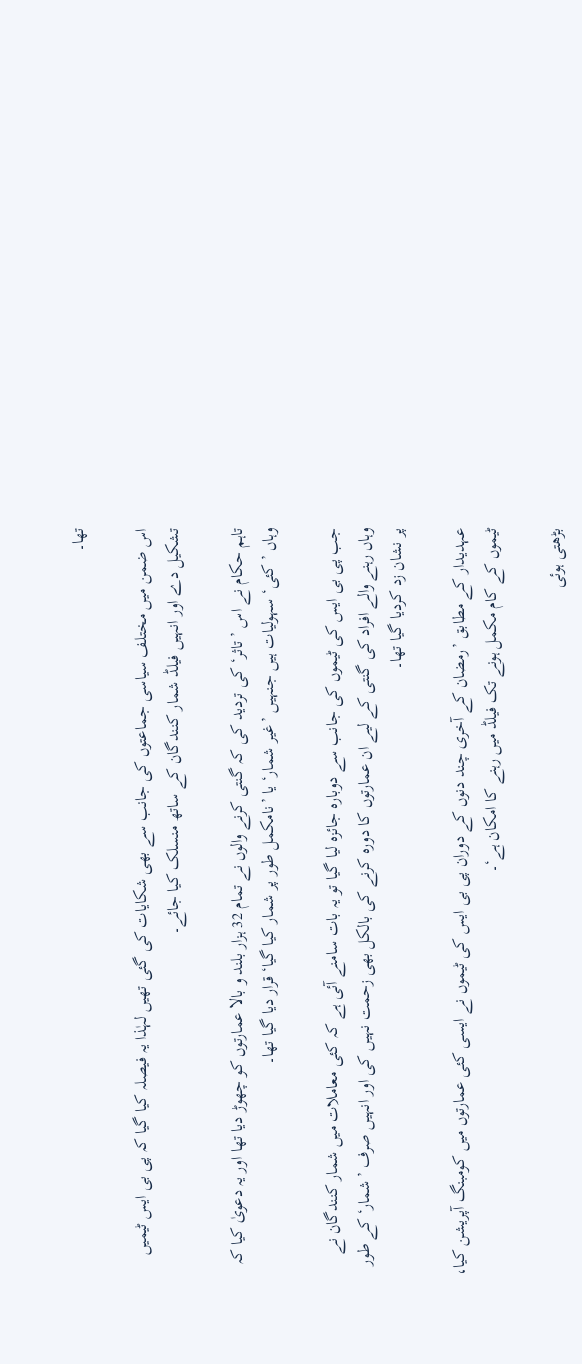تھا۔

اس ضمن میں مختلف سیاسی جماعتوں کی جانب سے بھی شکایات کی گئی تھیں لہٰذا یہ فیصلہ کیا گیا کہ پی بی ایس ٹیمیں تشکیل دے اور انہیں فیلڈ شمار کنندگان کے ساتھ منسلک کیا جائے۔

تاہم حکام نے اس ’تاثر‘ کی تردید کی کہ گنتی کرنے والوں نے تمام 32 ہزار بلند و بالا عمارتوں کو چھوڑ دیا تھا اور یہ دعویٰ کیا کہ وہاں ’کئی‘ سہولیات ہیں جنہیں ’غیر شمار‘ یا ’نامکمل طور پر شمار کیا گیا‘ قرار دیا گیا تھا۔

جب پی بی ایس کی ٹیموں کی جانب سے دوبارہ جائزہ لیا گیا تو یہ بات سامنے آئی ہے کہ کئی معاملات میں شمار کنندگان نے وہاں رہنے والے افراد کی گنتی کے لیے ان عمارتوں کا دورہ کرنے کی بالکل بھی زحمت نہیں کی اور انہیں صرف ’شمار‘ کے طور پر نشان زد کردیا گیا تھا۔

عہدیدار کے مطابق ’رمضان کے آخری چند دنوں کے دوران پی بی ایس کی ٹیموں نے ایسی کئی عمارتوں میں کومبنگ آپریشن کیا، ٹیموں کے کام مکمل ہونے تک فیلڈ میں رہنے کا امکان ہے‘۔

بڑھتی ہوئی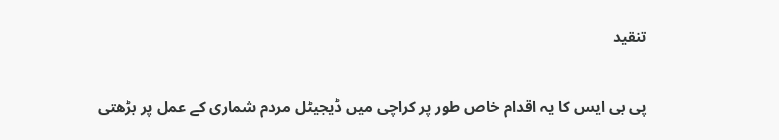تنقید

پی بی ایس کا یہ اقدام خاص طور پر کراچی میں ڈیجیٹل مردم شماری کے عمل پر بڑھتی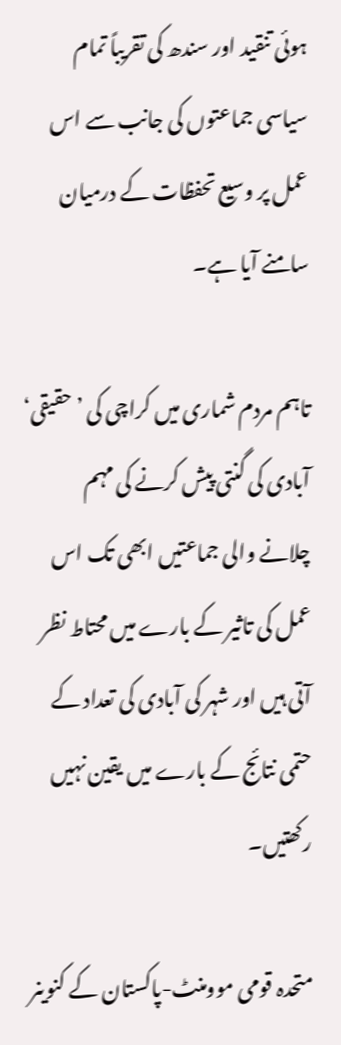ہوئی تنقید اور سندھ کی تقریباً تمام سیاسی جماعتوں کی جانب سے اس عمل پر وسیع تحفظات کے درمیان سامنے آیا ہے۔

تاہم مردم شماری میں کراچی کی ’حقیقی‘ آبادی کی گنتی پیش کرنے کی مہم چلانے والی جماعتیں ابھی تک اس عمل کی تاثیر کے بارے میں محتاط نظر آتی ہیں اور شہر کی آبادی کی تعداد کے حتمی نتائج کے بارے میں یقین نہیں رکھتیں۔

متحدہ قومی موومنٹ-پاکستان کے کنوینر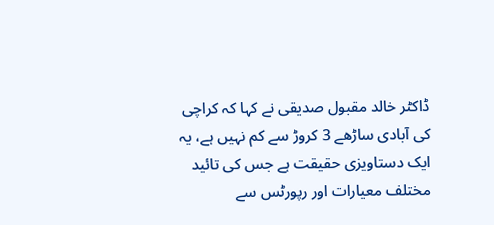ڈاکٹر خالد مقبول صدیقی نے کہا کہ کراچی کی آبادی ساڑھے 3 کروڑ سے کم نہیں ہے، یہ ایک دستاویزی حقیقت ہے جس کی تائید مختلف معیارات اور رپورٹس سے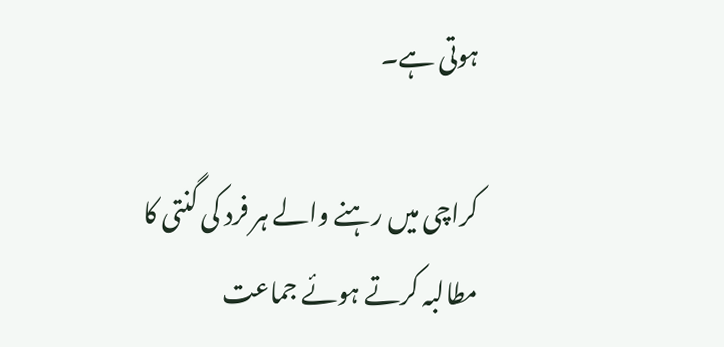ہوتی ہے۔

کراچی میں رہنے والے ہر فرد کی گنتی کا مطالبہ کرتے ہوئے جماعت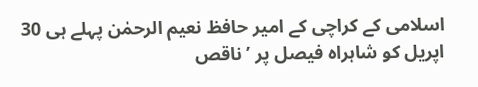اسلامی کے کراچی کے امیر حافظ نعیم الرحمٰن پہلے ہی 30 اپریل کو شاہراہ فیصل پر ’ناقص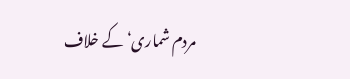مردم شماری‘ کے خلاف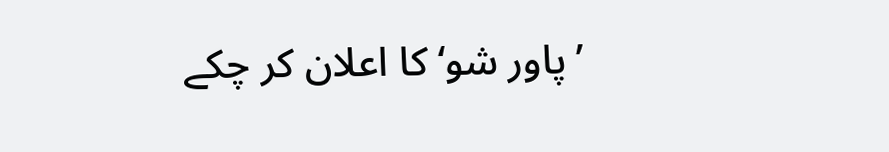’پاور شو‘ کا اعلان کر چکے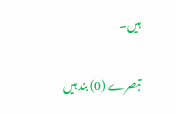ہیں۔

تبصرے (0) بند ہیں